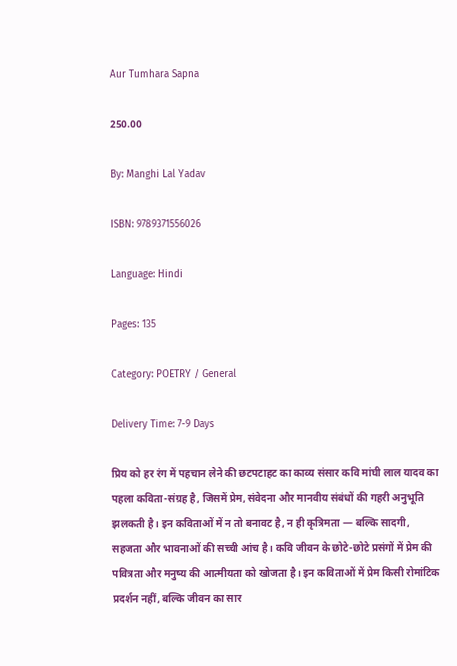Aur Tumhara Sapna

250.00

By: Manghi Lal Yadav

ISBN: 9789371556026

Language: Hindi

Pages: 135

Category: POETRY / General

Delivery Time: 7-9 Days

प्रिय को हर रंग में पहचान लेने की छटपटाहट का काव्य संसार कवि मांघी लाल यादव का पहला कविता-संग्रह है, जिसमें प्रेम, संवेदना और मानवीय संबंधों की गहरी अनुभूति झलकती है। इन कविताओं में न तो बनावट है, न ही कृत्रिमता — बल्कि सादगी, सहजता और भावनाओं की सच्ची आंच है। कवि जीवन के छोटे-छोटे प्रसंगों में प्रेम की पवित्रता और मनुष्य की आत्मीयता को खोजता है। इन कविताओं में प्रेम किसी रोमांटिक प्रदर्शन नहीं, बल्कि जीवन का सार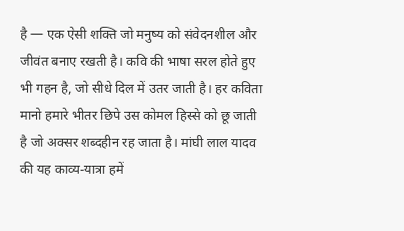है — एक ऐसी शक्ति जो मनुष्य को संवेदनशील और जीवंत बनाए रखती है। कवि की भाषा सरल होते हुए भी गहन है, जो सीधे दिल में उतर जाती है। हर कविता मानो हमारे भीतर छिपे उस कोमल हिस्से को छू जाती है जो अक्सर शब्दहीन रह जाता है। मांघी लाल यादव की यह काव्य-यात्रा हमें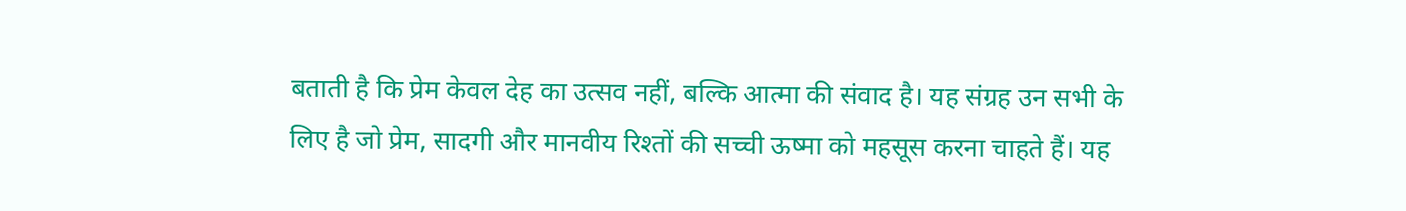बताती है कि प्रेम केवल देह का उत्सव नहीं, बल्कि आत्मा की संवाद है। यह संग्रह उन सभी के लिए है जो प्रेम, सादगी और मानवीय रिश्तों की सच्ची ऊष्मा को महसूस करना चाहते हैं। यह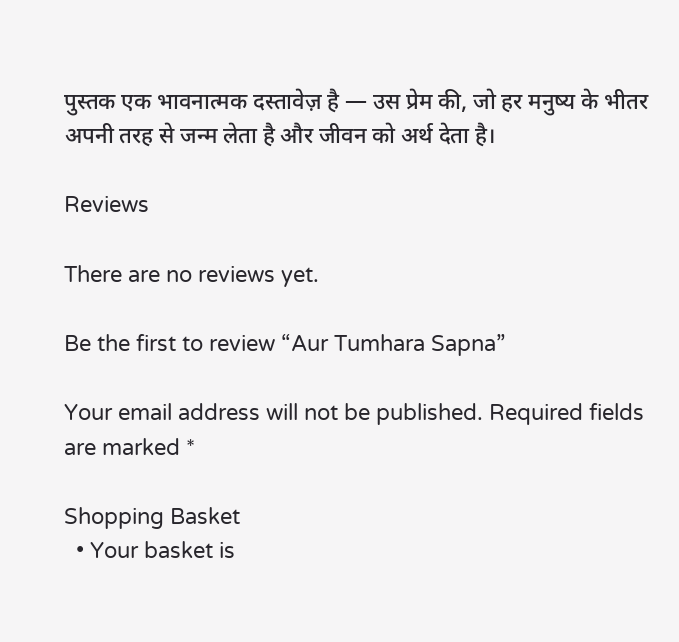पुस्तक एक भावनात्मक दस्तावेज़ है — उस प्रेम की, जो हर मनुष्य के भीतर अपनी तरह से जन्म लेता है और जीवन को अर्थ देता है।

Reviews

There are no reviews yet.

Be the first to review “Aur Tumhara Sapna”

Your email address will not be published. Required fields are marked *

Shopping Basket
  • Your basket is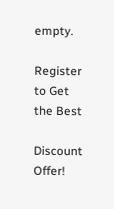empty.

Register to Get the Best

Discount Offer!